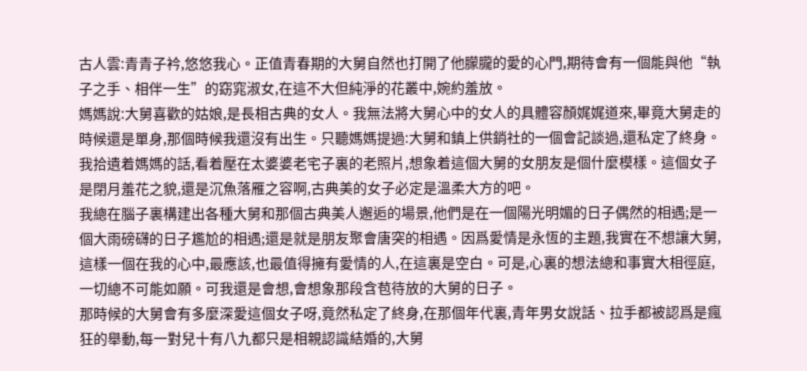古人雲:青青子衿,悠悠我心。正值青春期的大舅自然也打開了他朦朧的愛的心門,期待會有一個能與他“執子之手、相伴一生”的窈窕淑女,在這不大但純淨的花叢中,婉約羞放。
媽媽說:大舅喜歡的姑娘,是長相古典的女人。我無法將大舅心中的女人的具體容顏娓娓道來,畢竟大舅走的時候還是單身,那個時候我還沒有出生。只聽媽媽提過:大舅和鎮上供銷社的一個會記談過,還私定了終身。我拾遺着媽媽的話,看着壓在太婆婆老宅子裏的老照片,想象着這個大舅的女朋友是個什麼模樣。這個女子是閉月羞花之貌,還是沉魚落雁之容啊,古典美的女子必定是溫柔大方的吧。
我總在腦子裏構建出各種大舅和那個古典美人邂逅的場景,他們是在一個陽光明媚的日子偶然的相遇;是一個大雨磅礴的日子尷尬的相遇;還是就是朋友聚會唐突的相遇。因爲愛情是永恆的主題,我實在不想讓大舅,這樣一個在我的心中,最應該,也最值得擁有愛情的人,在這裏是空白。可是,心裏的想法總和事實大相徑庭,一切總不可能如願。可我還是會想,會想象那段含苞待放的大舅的日子。
那時候的大舅會有多麼深愛這個女子呀,竟然私定了終身,在那個年代裏,青年男女說話、拉手都被認爲是瘋狂的舉動,每一對兒十有八九都只是相親認識結婚的,大舅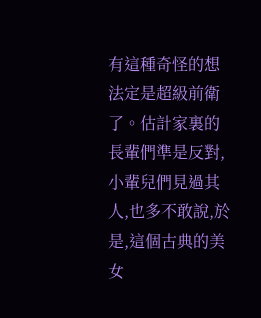有這種奇怪的想法定是超級前衛了。估計家裏的長輩們準是反對,小輩兒們見過其人,也多不敢說,於是,這個古典的美女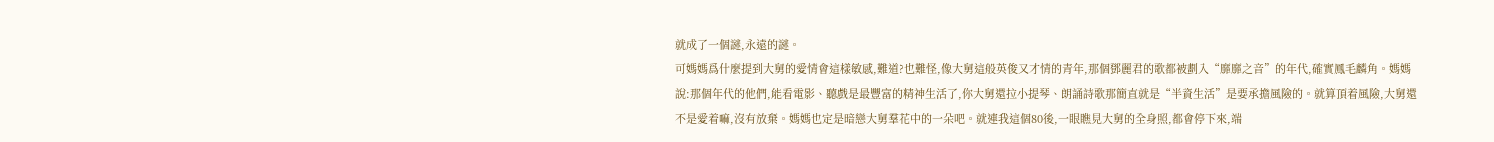就成了一個謎,永遠的謎。
可媽媽爲什麼提到大舅的愛情會這樣敏感,難道?也難怪,像大舅這般英俊又才情的青年,那個鄧麗君的歌都被劃入“靡靡之音”的年代,確實鳳毛麟角。媽媽說:那個年代的他們,能看電影、聽戲是最豐富的精神生活了,你大舅還拉小提琴、朗誦詩歌那簡直就是“半資生活”是要承擔風險的。就算頂着風險,大舅還不是愛着嘛,沒有放棄。媽媽也定是暗戀大舅羣花中的一朵吧。就連我這個80後,一眼瞧見大舅的全身照,都會停下來,端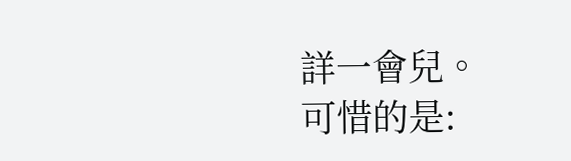詳一會兒。
可惜的是: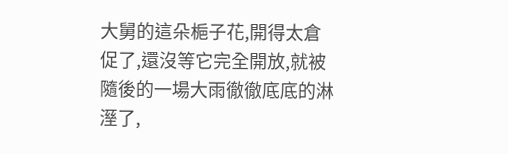大舅的這朵梔子花,開得太倉促了,還沒等它完全開放,就被隨後的一場大雨徹徹底底的淋溼了,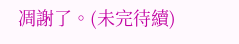凋謝了。(未完待續)